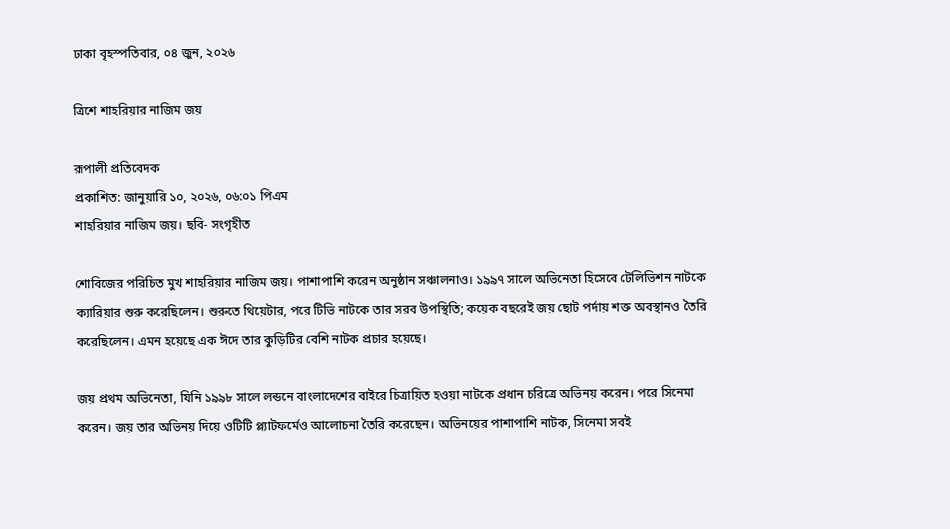ঢাকা বৃহস্পতিবার, ০৪ জুন, ২০২৬

ত্রিশে শাহরিয়ার নাজিম জয়

রূপালী প্রতিবেদক
প্রকাশিত: জানুয়ারি ১০, ২০২৬, ০৬:০১ পিএম
শাহরিয়ার নাজিম জয়। ছবি- সংগৃহীত

শোবিজের পরিচিত মুখ শাহরিয়ার নাজিম জয়। পাশাপাশি করেন অনুষ্ঠান সঞ্চালনাও। ১৯৯৭ সালে অভিনেতা হিসেবে টেলিভিশন নাটকে ক্যারিয়ার শুরু করেছিলেন। শুরুতে থিয়েটার, পরে টিভি নাটকে তার সরব উপস্থিতি; কয়েক বছরেই জয় ছোট পর্দায় শক্ত অবস্থানও তৈরি করেছিলেন। এমন হয়েছে এক ঈদে তার কুড়িটির বেশি নাটক প্রচার হয়েছে।

জয় প্রথম অভিনেতা, যিনি ১৯৯৮ সালে লন্ডনে বাংলাদেশের বাইরে চিত্রায়িত হওয়া নাটকে প্রধান চরিত্রে অভিনয় করেন। পরে সিনেমা করেন। জয় তার অভিনয় দিয়ে ওটিটি প্ল্যাটফর্মেও আলোচনা তৈরি করেছেন। অভিনয়ের পাশাপাশি নাটক, সিনেমা সবই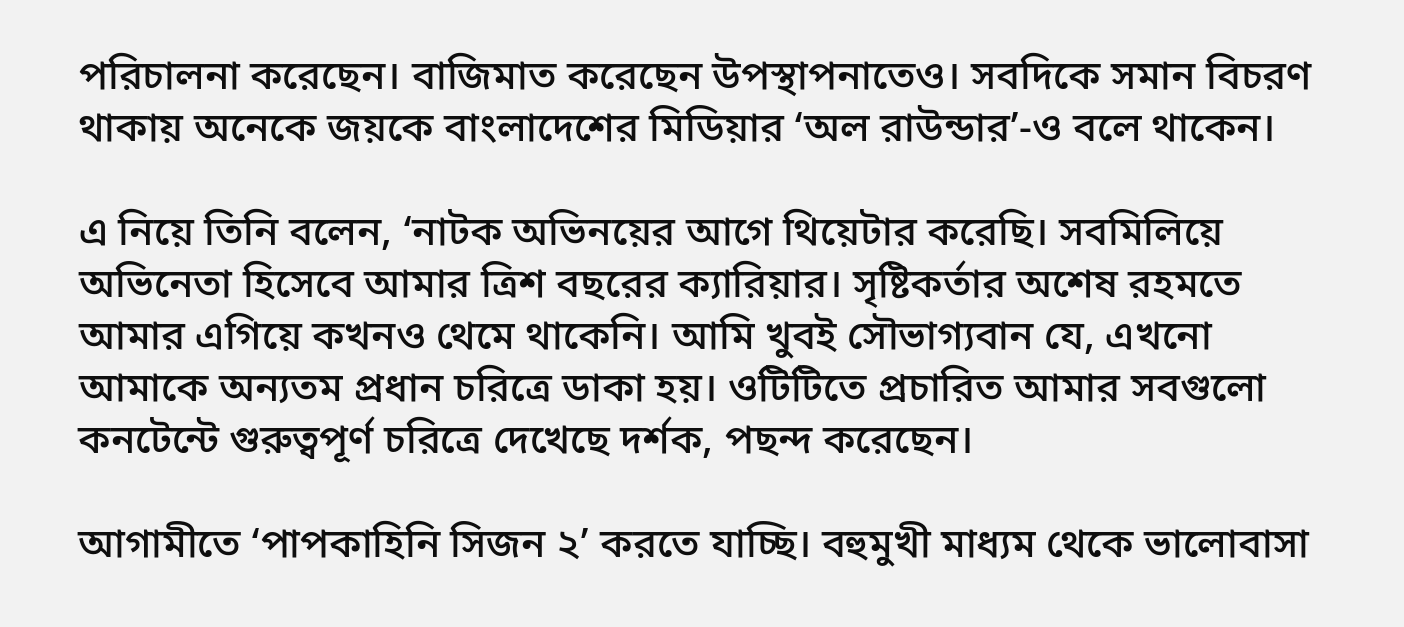পরিচালনা করেছেন। বাজিমাত করেছেন উপস্থাপনাতেও। সবদিকে সমান বিচরণ থাকায় অনেকে জয়কে বাংলাদেশের মিডিয়ার ‘অল রাউন্ডার’-ও বলে থাকেন।

এ নিয়ে তিনি বলেন, ‘নাটক অভিনয়ের আগে থিয়েটার করেছি। সবমিলিয়ে অভিনেতা হিসেবে আমার ত্রিশ বছরের ক্যারিয়ার। সৃষ্টিকর্তার অশেষ রহমতে আমার এগিয়ে কখনও থেমে থাকেনি। আমি খুবই সৌভাগ্যবান যে, এখনো আমাকে অন্যতম প্রধান চরিত্রে ডাকা হয়। ওটিটিতে প্রচারিত আমার সবগুলো কনটেন্টে গুরুত্বপূর্ণ চরিত্রে দেখেছে দর্শক, পছন্দ করেছেন।

আগামীতে ‘পাপকাহিনি সিজন ২’ করতে যাচ্ছি। বহুমুখী মাধ্যম থেকে ভালোবাসা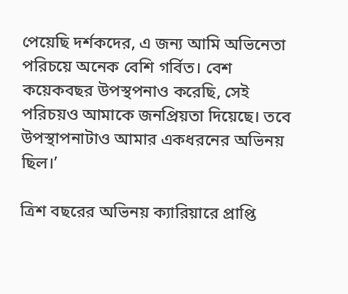পেয়েছি দর্শকদের, এ জন্য আমি অভিনেতা পরিচয়ে অনেক বেশি গর্বিত। বেশ কয়েকবছর উপস্থপনাও করেছি, সেই পরিচয়ও আমাকে জনপ্রিয়তা দিয়েছে। তবে উপস্থাপনাটাও আমার একধরনের অভিনয় ছিল।’

ত্রিশ বছরের অভিনয় ক্যারিয়ারে প্রাপ্তি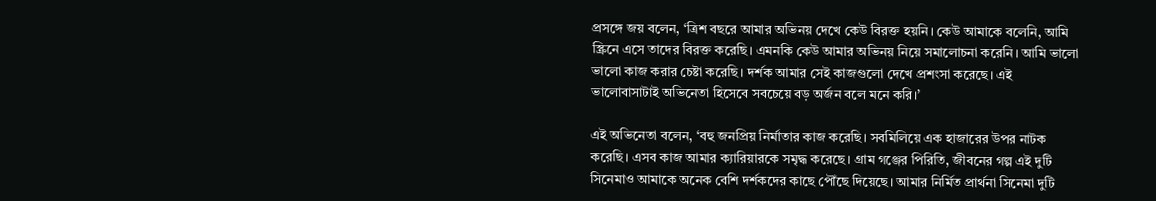প্রসঙ্গে জয় বলেন, ‘ত্রিশ বছরে আমার অভিনয় দেখে কেউ বিরক্ত হয়নি। কেউ আমাকে বলেনি, আমি স্ক্রিনে এসে তাদের বিরক্ত করেছি। এমনকি কেউ আমার অভিনয় নিয়ে সমালোচনা করেনি। আমি ভালো ভালো কাজ করার চেষ্টা করেছি। দর্শক আমার সেই কাজগুলো দেখে প্রশংসা করেছে। এই ভালোবাসাটাই অভিনেতা হিসেবে সবচেয়ে বড় অর্জন বলে মনে করি।’

এই অভিনেতা বলেন, ‘বহু জনপ্রিয় নির্মাতার কাজ করেছি। সবমিলিয়ে এক হাজারের উপর নাটক করেছি। এসব কাজ আমার ক্যারিয়ারকে সমৃদ্ধ করেছে। গ্রাম গঞ্জের পিরিতি, জীবনের গল্প এই দুটি সিনেমাও আমাকে অনেক বেশি দর্শকদের কাছে পৌঁছে দিয়েছে। আমার নির্মিত প্রার্থনা সিনেমা দুটি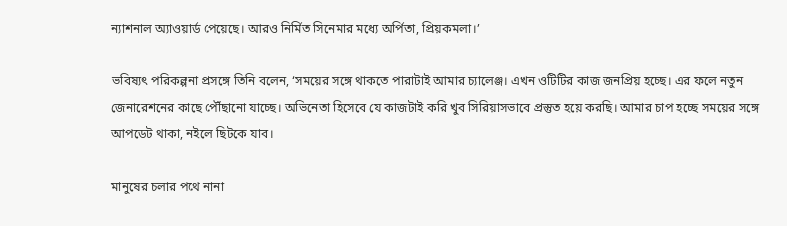ন্যাশনাল অ্যাওয়ার্ড পেয়েছে। আরও নির্মিত সিনেমার মধ্যে অর্পিতা, প্রিয়কমলা।’

ভবিষ্যৎ পরিকল্পনা প্রসঙ্গে তিনি বলেন, ‘সময়ের সঙ্গে থাকতে পারাটাই আমার চ্যালেঞ্জ। এখন ওটিটির কাজ জনপ্রিয় হচ্ছে। এর ফলে নতুন জেনারেশনের কাছে পৌঁছানো যাচ্ছে। অভিনেতা হিসেবে যে কাজটাই করি খুব সিরিয়াসভাবে প্রস্তুত হয়ে করছি। আমার চাপ হচ্ছে সময়ের সঙ্গে আপডেট থাকা, নইলে ছিটকে যাব।

মানুষের চলার পথে নানা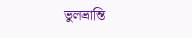ভুলভ্রান্তি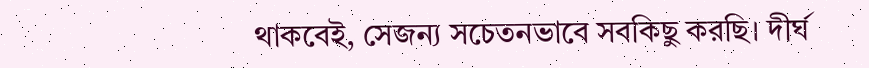থাকবেই, সেজন্য সচেতনভাবে সবকিছু করছি। দীর্ঘ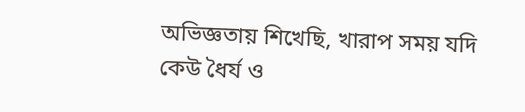অভিজ্ঞতায় শিখেছি, খারাপ সময় যদি কেউ ধৈর্য ও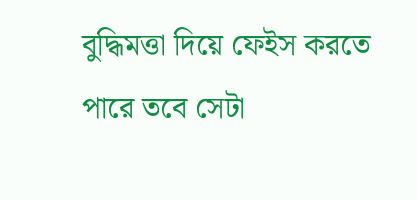বুদ্ধিমত্তা দিয়ে ফেইস করতে পারে তবে সেটা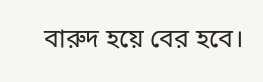বারুদ হয়ে বের হবে।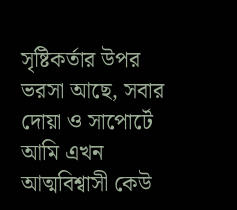সৃষ্টিকর্তার উপর ভরসা আছে, সবার দোয়া ও সাপোর্টে আমি এখন আত্মবিশ্বাসী কেউ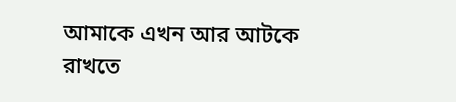আমাকে এখন আর আটকে রাখতে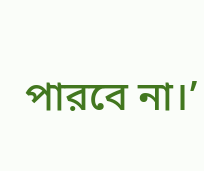পারবে না।’